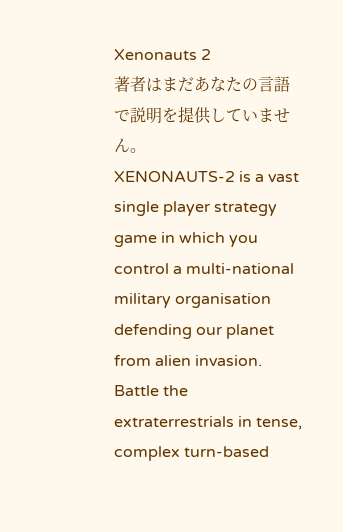Xenonauts 2
著者はまだあなたの言語で説明を提供していません。
XENONAUTS-2 is a vast single player strategy game in which you control a multi-national military organisation defending our planet from alien invasion.
Battle the extraterrestrials in tense, complex turn-based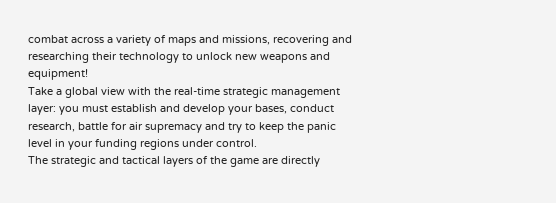combat across a variety of maps and missions, recovering and researching their technology to unlock new weapons and equipment!
Take a global view with the real-time strategic management layer: you must establish and develop your bases, conduct research, battle for air supremacy and try to keep the panic level in your funding regions under control.
The strategic and tactical layers of the game are directly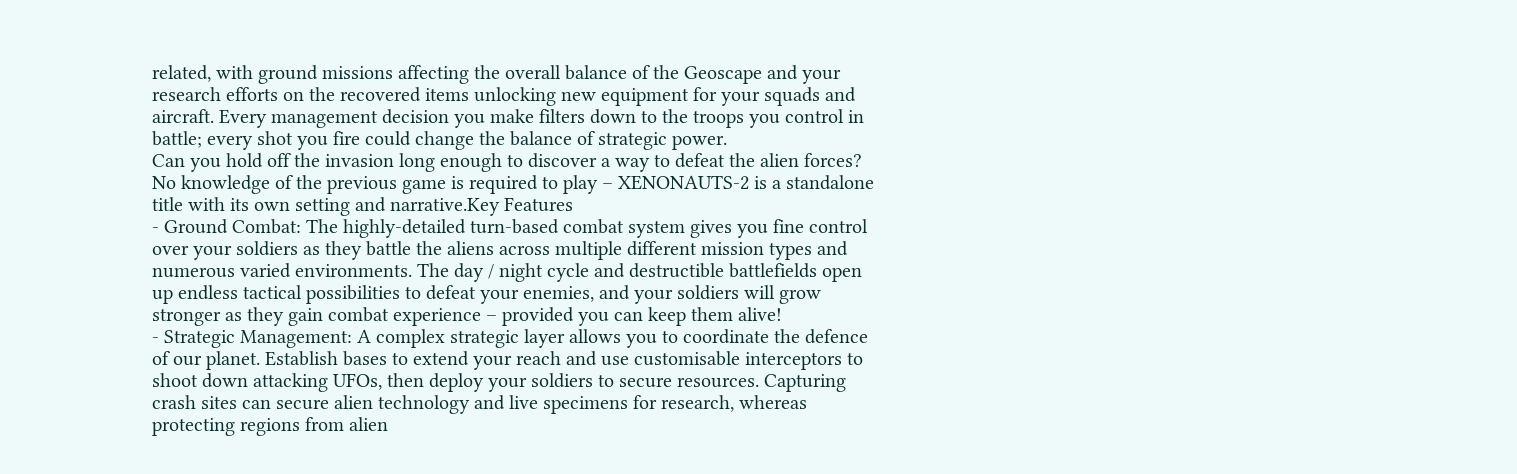related, with ground missions affecting the overall balance of the Geoscape and your research efforts on the recovered items unlocking new equipment for your squads and aircraft. Every management decision you make filters down to the troops you control in battle; every shot you fire could change the balance of strategic power.
Can you hold off the invasion long enough to discover a way to defeat the alien forces?
No knowledge of the previous game is required to play – XENONAUTS-2 is a standalone title with its own setting and narrative.Key Features
- Ground Combat: The highly-detailed turn-based combat system gives you fine control over your soldiers as they battle the aliens across multiple different mission types and numerous varied environments. The day / night cycle and destructible battlefields open up endless tactical possibilities to defeat your enemies, and your soldiers will grow stronger as they gain combat experience – provided you can keep them alive!
- Strategic Management: A complex strategic layer allows you to coordinate the defence of our planet. Establish bases to extend your reach and use customisable interceptors to shoot down attacking UFOs, then deploy your soldiers to secure resources. Capturing crash sites can secure alien technology and live specimens for research, whereas protecting regions from alien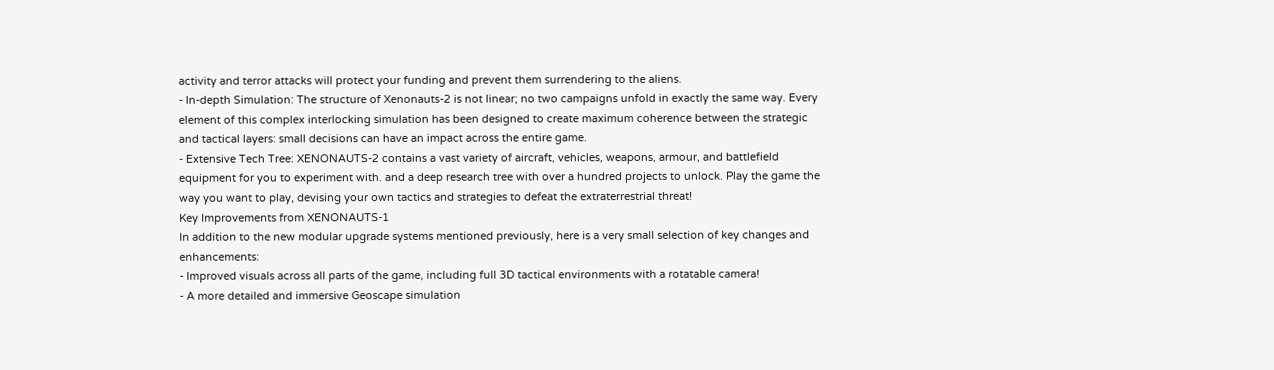activity and terror attacks will protect your funding and prevent them surrendering to the aliens.
- In-depth Simulation: The structure of Xenonauts-2 is not linear; no two campaigns unfold in exactly the same way. Every element of this complex interlocking simulation has been designed to create maximum coherence between the strategic and tactical layers: small decisions can have an impact across the entire game.
- Extensive Tech Tree: XENONAUTS-2 contains a vast variety of aircraft, vehicles, weapons, armour, and battlefield equipment for you to experiment with. and a deep research tree with over a hundred projects to unlock. Play the game the way you want to play, devising your own tactics and strategies to defeat the extraterrestrial threat!
Key Improvements from XENONAUTS-1
In addition to the new modular upgrade systems mentioned previously, here is a very small selection of key changes and enhancements:
- Improved visuals across all parts of the game, including full 3D tactical environments with a rotatable camera!
- A more detailed and immersive Geoscape simulation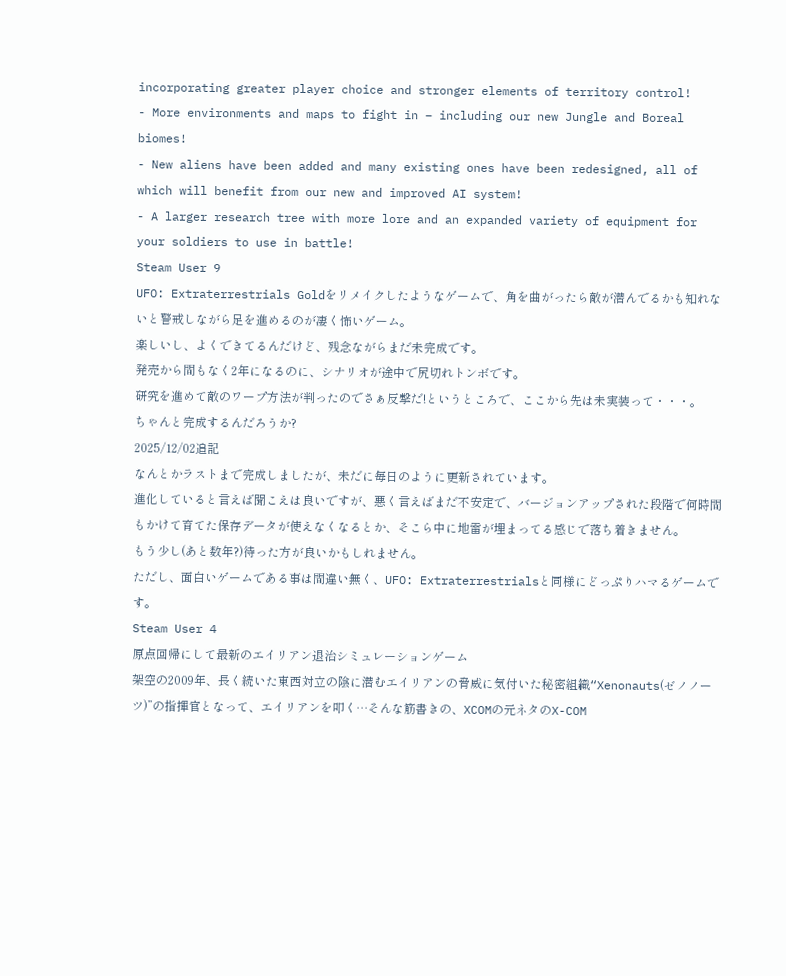incorporating greater player choice and stronger elements of territory control!
- More environments and maps to fight in – including our new Jungle and Boreal biomes!
- New aliens have been added and many existing ones have been redesigned, all of which will benefit from our new and improved AI system!
- A larger research tree with more lore and an expanded variety of equipment for your soldiers to use in battle!
Steam User 9
UFO: Extraterrestrials Goldをリメイクしたようなゲームで、角を曲がったら敵が潜んでるかも知れないと警戒しながら足を進めるのが凄く怖いゲーム。
楽しいし、よくできてるんだけど、残念ながらまだ未完成です。
発売から間もなく2年になるのに、シナリオが途中で尻切れトンボです。
研究を進めて敵のワープ方法が判ったのでさぁ反撃だ!というところで、ここから先は未実装って・・・。
ちゃんと完成するんだろうか?
2025/12/02追記
なんとかラストまで完成しましたが、未だに毎日のように更新されています。
進化していると言えば聞こえは良いですが、悪く言えばまだ不安定で、バージョンアップされた段階で何時間もかけて育てた保存データが使えなくなるとか、そこら中に地雷が埋まってる感じで落ち着きません。
もう少し(あと数年?)待った方が良いかもしれません。
ただし、面白いゲームである事は間違い無く、UFO: Extraterrestrialsと同様にどっぷりハマるゲームです。
Steam User 4
原点回帰にして最新のエイリアン退治シミュレーションゲーム
架空の2009年、長く続いた東西対立の陰に潜むエイリアンの脅威に気付いた秘密組織“Xenonauts(ゼノノーツ)”の指揮官となって、エイリアンを叩く…そんな筋書きの、XCOMの元ネタのX-COM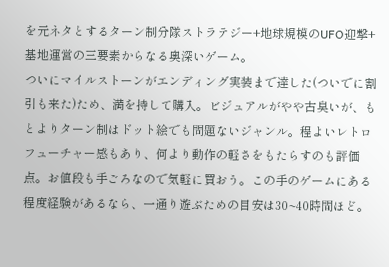を元ネタとするターン制分隊ストラテジー+地球規模のUFO迎撃+基地運営の三要素からなる奥深いゲーム。
ついにマイルストーンがエンディング実装まで達した(ついでに割引も来た)ため、満を持して購入。ビジュアルがやや古臭いが、もとよりターン制はドット絵でも問題ないジャンル。程よいレトロフューチャー感もあり、何より動作の軽さをもたらすのも評価点。お値段も手ごろなので気軽に買おう。この手のゲームにある程度経験があるなら、一通り遊ぶための目安は30~40時間ほど。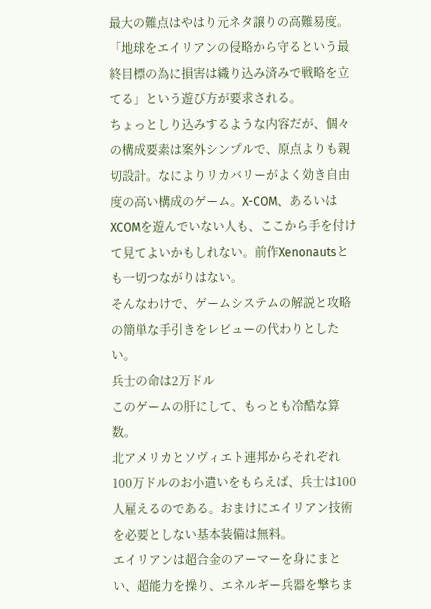最大の難点はやはり元ネタ譲りの高難易度。「地球をエイリアンの侵略から守るという最終目標の為に損害は織り込み済みで戦略を立てる」という遊び方が要求される。
ちょっとしり込みするような内容だが、個々の構成要素は案外シンプルで、原点よりも親切設計。なによりリカバリーがよく効き自由度の高い構成のゲーム。X-COM、あるいはXCOMを遊んでいない人も、ここから手を付けて見てよいかもしれない。前作Xenonautsとも一切つながりはない。
そんなわけで、ゲームシステムの解説と攻略の簡単な手引きをレビューの代わりとしたい。
兵士の命は2万ドル
このゲームの肝にして、もっとも冷酷な算数。
北アメリカとソヴィエト連邦からそれぞれ100万ドルのお小遣いをもらえば、兵士は100人雇えるのである。おまけにエイリアン技術を必要としない基本装備は無料。
エイリアンは超合金のアーマーを身にまとい、超能力を操り、エネルギー兵器を撃ちま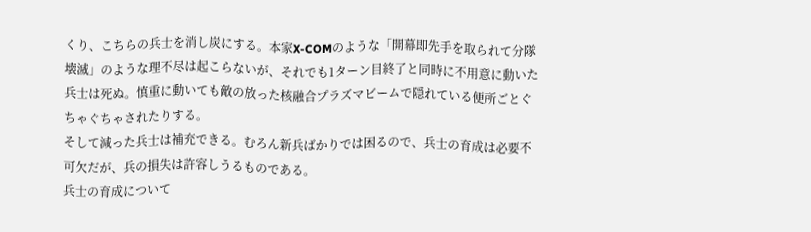くり、こちらの兵士を消し炭にする。本家X-COMのような「開幕即先手を取られて分隊壊滅」のような理不尽は起こらないが、それでも1ターン目終了と同時に不用意に動いた兵士は死ぬ。慎重に動いても敵の放った核融合プラズマビームで隠れている便所ごとぐちゃぐちゃされたりする。
そして減った兵士は補充できる。むろん新兵ばかりでは困るので、兵士の育成は必要不可欠だが、兵の損失は許容しうるものである。
兵士の育成について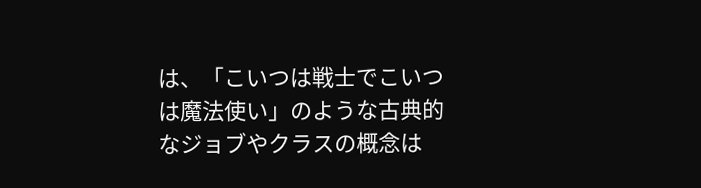は、「こいつは戦士でこいつは魔法使い」のような古典的なジョブやクラスの概念は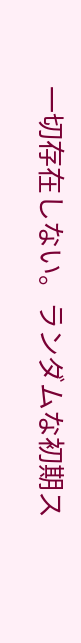一切存在しない。ランダムな初期ス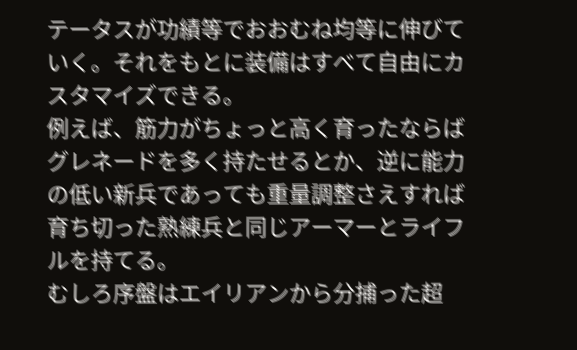テータスが功績等でおおむね均等に伸びていく。それをもとに装備はすべて自由にカスタマイズできる。
例えば、筋力がちょっと高く育ったならばグレネードを多く持たせるとか、逆に能力の低い新兵であっても重量調整さえすれば育ち切った熟練兵と同じアーマーとライフルを持てる。
むしろ序盤はエイリアンから分捕った超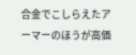合金でこしらえたアーマーのほうが高価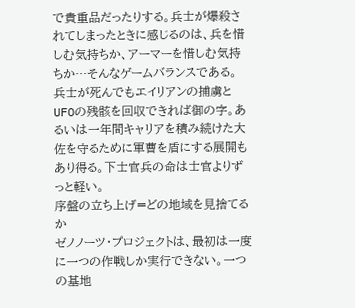で貴重品だったりする。兵士が爆殺されてしまったときに感じるのは、兵を惜しむ気持ちか、アーマーを惜しむ気持ちか…そんなゲームバランスである。
兵士が死んでもエイリアンの捕虜とUFOの残骸を回収できれば御の字。あるいは一年間キャリアを積み続けた大佐を守るために軍曹を盾にする展開もあり得る。下士官兵の命は士官よりずっと軽い。
序盤の立ち上げ=どの地域を見捨てるか
ゼノノーツ・プロジェクトは、最初は一度に一つの作戦しか実行できない。一つの基地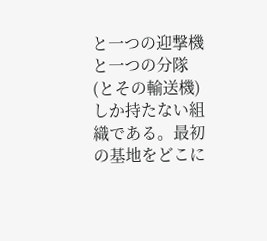と一つの迎撃機と一つの分隊(とその輸送機)しか持たない組織である。最初の基地をどこに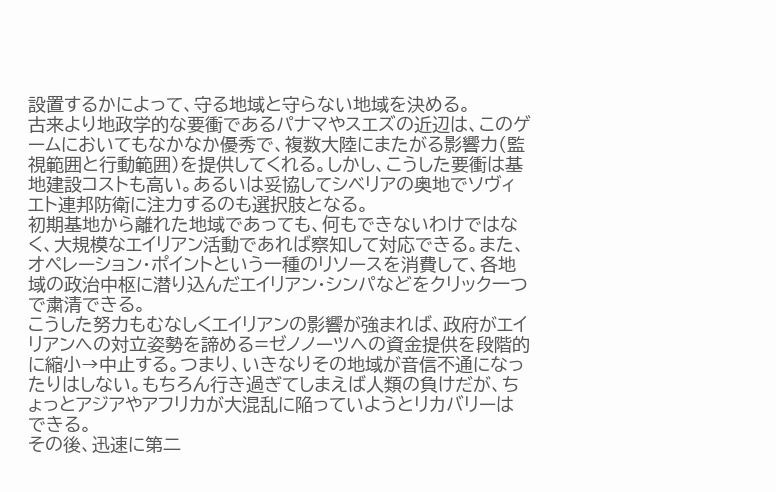設置するかによって、守る地域と守らない地域を決める。
古来より地政学的な要衝であるパナマやスエズの近辺は、このゲームにおいてもなかなか優秀で、複数大陸にまたがる影響力(監視範囲と行動範囲)を提供してくれる。しかし、こうした要衝は基地建設コストも高い。あるいは妥協してシベリアの奥地でソヴィエト連邦防衛に注力するのも選択肢となる。
初期基地から離れた地域であっても、何もできないわけではなく、大規模なエイリアン活動であれば察知して対応できる。また、オペレーション・ポイントという一種のリソースを消費して、各地域の政治中枢に潜り込んだエイリアン・シンパなどをクリック一つで粛清できる。
こうした努力もむなしくエイリアンの影響が強まれば、政府がエイリアンへの対立姿勢を諦める=ゼノノーツへの資金提供を段階的に縮小→中止する。つまり、いきなりその地域が音信不通になったりはしない。もちろん行き過ぎてしまえば人類の負けだが、ちょっとアジアやアフリカが大混乱に陥っていようとリカバリーはできる。
その後、迅速に第二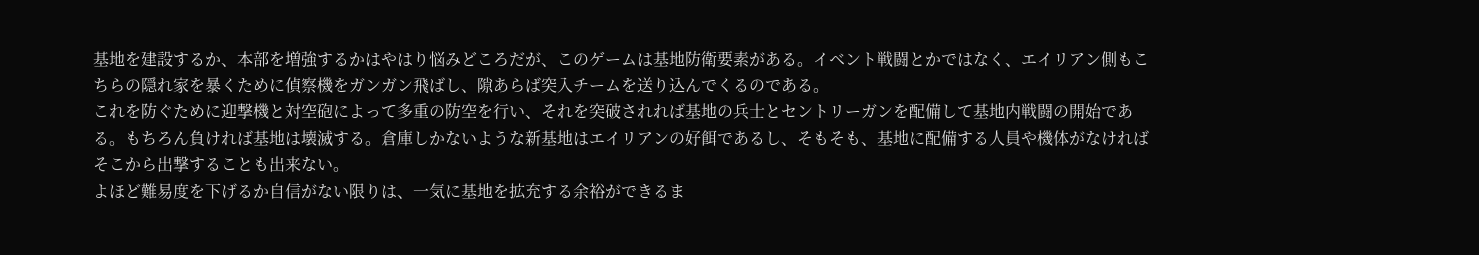基地を建設するか、本部を増強するかはやはり悩みどころだが、このゲームは基地防衛要素がある。イベント戦闘とかではなく、エイリアン側もこちらの隠れ家を暴くために偵察機をガンガン飛ばし、隙あらば突入チームを送り込んでくるのである。
これを防ぐために迎撃機と対空砲によって多重の防空を行い、それを突破されれば基地の兵士とセントリーガンを配備して基地内戦闘の開始である。もちろん負ければ基地は壊滅する。倉庫しかないような新基地はエイリアンの好餌であるし、そもそも、基地に配備する人員や機体がなければそこから出撃することも出来ない。
よほど難易度を下げるか自信がない限りは、一気に基地を拡充する余裕ができるま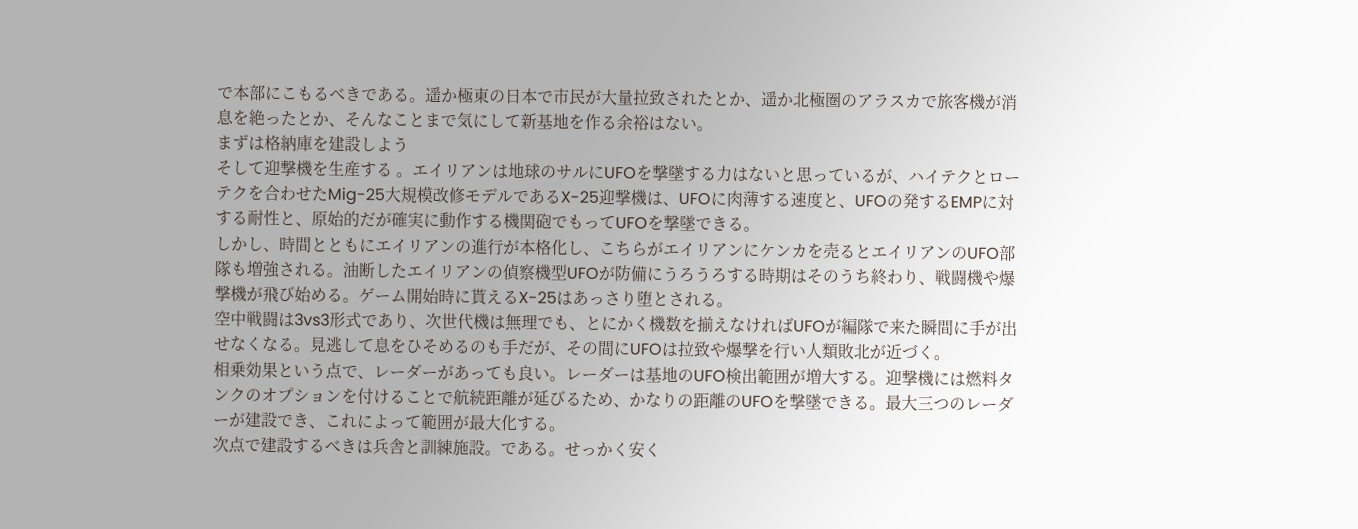で本部にこもるべきである。遥か極東の日本で市民が大量拉致されたとか、遥か北極圏のアラスカで旅客機が消息を絶ったとか、そんなことまで気にして新基地を作る余裕はない。
まずは格納庫を建設しよう
そして迎撃機を生産する 。エイリアンは地球のサルにUFOを撃墜する力はないと思っているが、ハイテクとローテクを合わせたMig-25大規模改修モデルであるX-25迎撃機は、UFOに肉薄する速度と、UFOの発するEMPに対する耐性と、原始的だが確実に動作する機関砲でもってUFOを撃墜できる。
しかし、時間とともにエイリアンの進行が本格化し、こちらがエイリアンにケンカを売るとエイリアンのUFO部隊も増強される。油断したエイリアンの偵察機型UFOが防備にうろうろする時期はそのうち終わり、戦闘機や爆撃機が飛び始める。ゲーム開始時に貰えるX-25はあっさり堕とされる。
空中戦闘は3vs3形式であり、次世代機は無理でも、とにかく機数を揃えなければUFOが編隊で来た瞬間に手が出せなくなる。見逃して息をひそめるのも手だが、その間にUFOは拉致や爆撃を行い人類敗北が近づく。
相乗効果という点で、レーダーがあっても良い。レーダーは基地のUFO検出範囲が増大する。迎撃機には燃料タンクのオプションを付けることで航続距離が延びるため、かなりの距離のUFOを撃墜できる。最大三つのレーダーが建設でき、これによって範囲が最大化する。
次点で建設するべきは兵舎と訓練施設。である。せっかく安く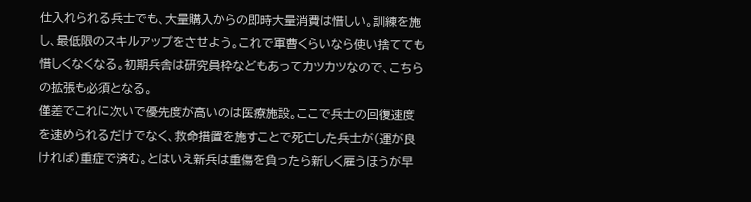仕入れられる兵士でも、大量購入からの即時大量消費は惜しい。訓練を施し、最低限のスキルアップをさせよう。これで軍曹くらいなら使い捨てても惜しくなくなる。初期兵舎は研究員枠などもあってカツカツなので、こちらの拡張も必須となる。
僅差でこれに次いで優先度が高いのは医療施設。ここで兵士の回復速度を速められるだけでなく、救命措置を施すことで死亡した兵士が(運が良ければ)重症で済む。とはいえ新兵は重傷を負ったら新しく雇うほうが早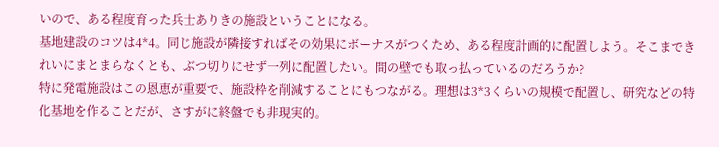いので、ある程度育った兵士ありきの施設ということになる。
基地建設のコツは4*4。同じ施設が隣接すればその効果にボーナスがつくため、ある程度計画的に配置しよう。そこまできれいにまとまらなくとも、ぶつ切りにせず一列に配置したい。間の壁でも取っ払っているのだろうか?
特に発電施設はこの恩恵が重要で、施設枠を削減することにもつながる。理想は3*3くらいの規模で配置し、研究などの特化基地を作ることだが、さすがに終盤でも非現実的。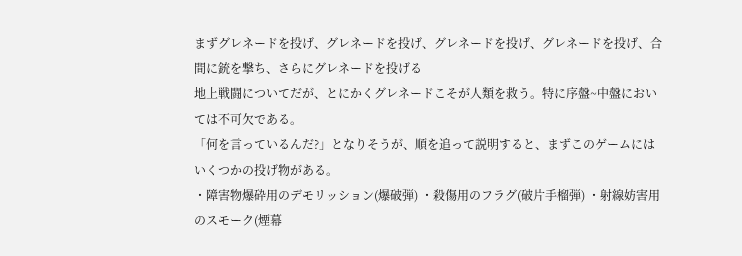まずグレネードを投げ、グレネードを投げ、グレネードを投げ、グレネードを投げ、合間に銃を撃ち、さらにグレネードを投げる
地上戦闘についてだが、とにかくグレネードこそが人類を救う。特に序盤~中盤においては不可欠である。
「何を言っているんだ?」となりそうが、順を追って説明すると、まずこのゲームにはいくつかの投げ物がある。
・障害物爆砕用のデモリッション(爆破弾) ・殺傷用のフラグ(破片手榴弾) ・射線妨害用のスモーク(煙幕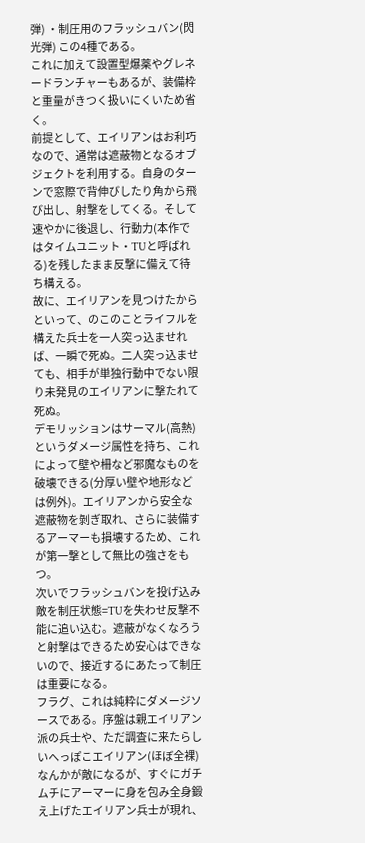弾) ・制圧用のフラッシュバン(閃光弾) この4種である。
これに加えて設置型爆薬やグレネードランチャーもあるが、装備枠と重量がきつく扱いにくいため省く。
前提として、エイリアンはお利巧なので、通常は遮蔽物となるオブジェクトを利用する。自身のターンで窓際で背伸びしたり角から飛び出し、射撃をしてくる。そして速やかに後退し、行動力(本作ではタイムユニット・TUと呼ばれる)を残したまま反撃に備えて待ち構える。
故に、エイリアンを見つけたからといって、のこのことライフルを構えた兵士を一人突っ込ませれば、一瞬で死ぬ。二人突っ込ませても、相手が単独行動中でない限り未発見のエイリアンに撃たれて死ぬ。
デモリッションはサーマル(高熱)というダメージ属性を持ち、これによって壁や柵など邪魔なものを破壊できる(分厚い壁や地形などは例外)。エイリアンから安全な遮蔽物を剝ぎ取れ、さらに装備するアーマーも損壊するため、これが第一撃として無比の強さをもつ。
次いでフラッシュバンを投げ込み敵を制圧状態=TUを失わせ反撃不能に追い込む。遮蔽がなくなろうと射撃はできるため安心はできないので、接近するにあたって制圧は重要になる。
フラグ、これは純粋にダメージソースである。序盤は親エイリアン派の兵士や、ただ調査に来たらしいへっぽこエイリアン(ほぼ全裸)なんかが敵になるが、すぐにガチムチにアーマーに身を包み全身鍛え上げたエイリアン兵士が現れ、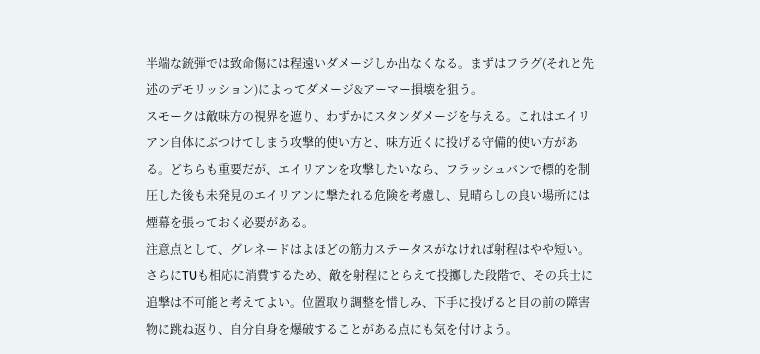半端な銃弾では致命傷には程遠いダメージしか出なくなる。まずはフラグ(それと先述のデモリッション)によってダメージ&アーマー損壊を狙う。
スモークは敵味方の視界を遮り、わずかにスタンダメージを与える。これはエイリアン自体にぶつけてしまう攻撃的使い方と、味方近くに投げる守備的使い方がある。どちらも重要だが、エイリアンを攻撃したいなら、フラッシュバンで標的を制圧した後も未発見のエイリアンに撃たれる危険を考慮し、見晴らしの良い場所には煙幕を張っておく必要がある。
注意点として、グレネードはよほどの筋力ステータスがなければ射程はやや短い。さらにTUも相応に消費するため、敵を射程にとらえて投擲した段階で、その兵士に追撃は不可能と考えてよい。位置取り調整を惜しみ、下手に投げると目の前の障害物に跳ね返り、自分自身を爆破することがある点にも気を付けよう。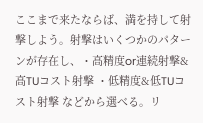ここまで来たならば、満を持して射撃しよう。射撃はいくつかのパターンが存在し、・高精度or連続射撃&高TUコスト射撃 ・低精度&低TUコスト射撃 などから選べる。リ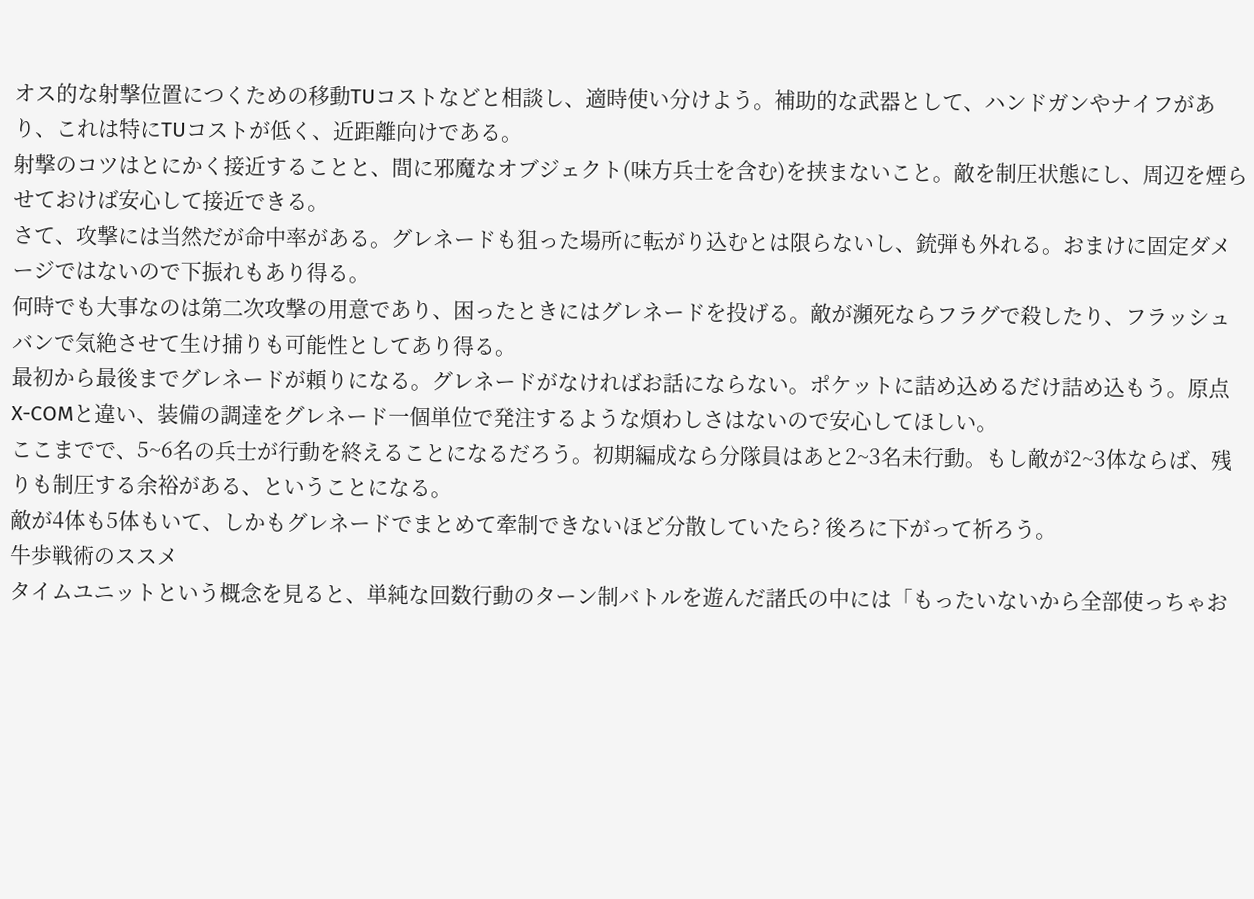オス的な射撃位置につくための移動TUコストなどと相談し、適時使い分けよう。補助的な武器として、ハンドガンやナイフがあり、これは特にTUコストが低く、近距離向けである。
射撃のコツはとにかく接近することと、間に邪魔なオブジェクト(味方兵士を含む)を挟まないこと。敵を制圧状態にし、周辺を煙らせておけば安心して接近できる。
さて、攻撃には当然だが命中率がある。グレネードも狙った場所に転がり込むとは限らないし、銃弾も外れる。おまけに固定ダメージではないので下振れもあり得る。
何時でも大事なのは第二次攻撃の用意であり、困ったときにはグレネードを投げる。敵が瀕死ならフラグで殺したり、フラッシュバンで気絶させて生け捕りも可能性としてあり得る。
最初から最後までグレネードが頼りになる。グレネードがなければお話にならない。ポケットに詰め込めるだけ詰め込もう。原点X-COMと違い、装備の調達をグレネード一個単位で発注するような煩わしさはないので安心してほしい。
ここまでで、5~6名の兵士が行動を終えることになるだろう。初期編成なら分隊員はあと2~3名未行動。もし敵が2~3体ならば、残りも制圧する余裕がある、ということになる。
敵が4体も5体もいて、しかもグレネードでまとめて牽制できないほど分散していたら? 後ろに下がって祈ろう。
牛歩戦術のススメ
タイムユニットという概念を見ると、単純な回数行動のターン制バトルを遊んだ諸氏の中には「もったいないから全部使っちゃお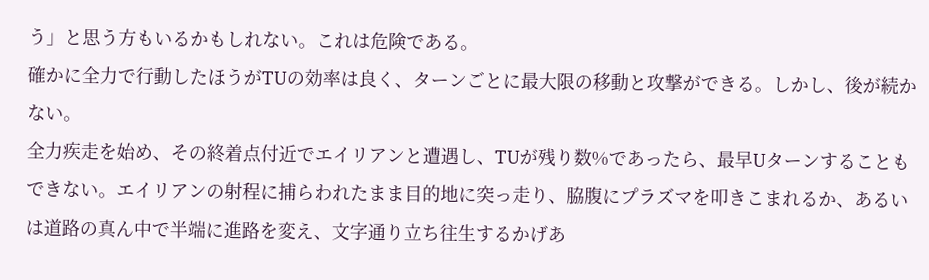う」と思う方もいるかもしれない。これは危険である。
確かに全力で行動したほうがTUの効率は良く、ターンごとに最大限の移動と攻撃ができる。しかし、後が続かない。
全力疾走を始め、その終着点付近でエイリアンと遭遇し、TUが残り数%であったら、最早Uターンすることもできない。エイリアンの射程に捕らわれたまま目的地に突っ走り、脇腹にプラズマを叩きこまれるか、あるいは道路の真ん中で半端に進路を変え、文字通り立ち往生するかげあ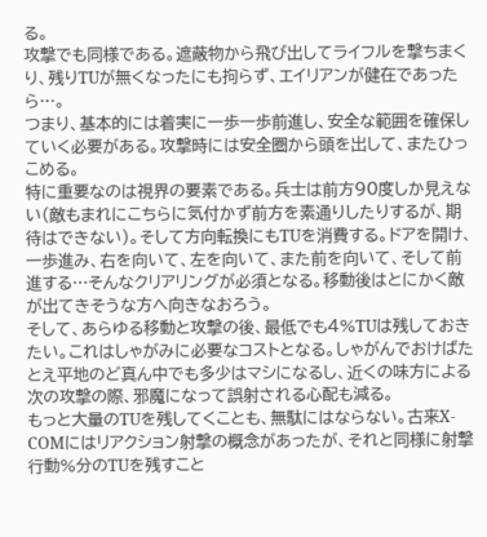る。
攻撃でも同様である。遮蔽物から飛び出してライフルを撃ちまくり、残りTUが無くなったにも拘らず、エイリアンが健在であったら…。
つまり、基本的には着実に一歩一歩前進し、安全な範囲を確保していく必要がある。攻撃時には安全圏から頭を出して、またひっこめる。
特に重要なのは視界の要素である。兵士は前方90度しか見えない(敵もまれにこちらに気付かず前方を素通りしたりするが、期待はできない)。そして方向転換にもTUを消費する。ドアを開け、一歩進み、右を向いて、左を向いて、また前を向いて、そして前進する…そんなクリアリングが必須となる。移動後はとにかく敵が出てきそうな方へ向きなおろう。
そして、あらゆる移動と攻撃の後、最低でも4%TUは残しておきたい。これはしゃがみに必要なコストとなる。しゃがんでおけばたとえ平地のど真ん中でも多少はマシになるし、近くの味方による次の攻撃の際、邪魔になって誤射される心配も減る。
もっと大量のTUを残してくことも、無駄にはならない。古来X-COMにはリアクション射撃の概念があったが、それと同様に射撃行動%分のTUを残すこと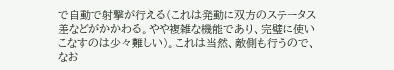で自動で射撃が行える(これは発動に双方のステータス差などがかかわる。やや複雑な機能であり、完璧に使いこなすのは少々難しい)。これは当然、敵側も行うので、なお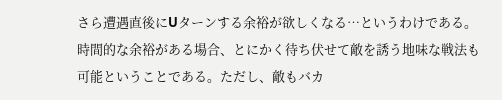さら遭遇直後にUターンする余裕が欲しくなる…というわけである。
時間的な余裕がある場合、とにかく待ち伏せて敵を誘う地味な戦法も可能ということである。ただし、敵もバカ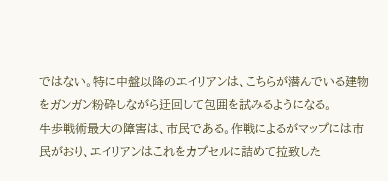ではない。特に中盤以降のエイリアンは、こちらが潜んでいる建物をガンガン粉砕しながら迂回して包囲を試みるようになる。
牛歩戦術最大の障害は、市民である。作戦によるがマップには市民がおり、エイリアンはこれをカプセルに詰めて拉致した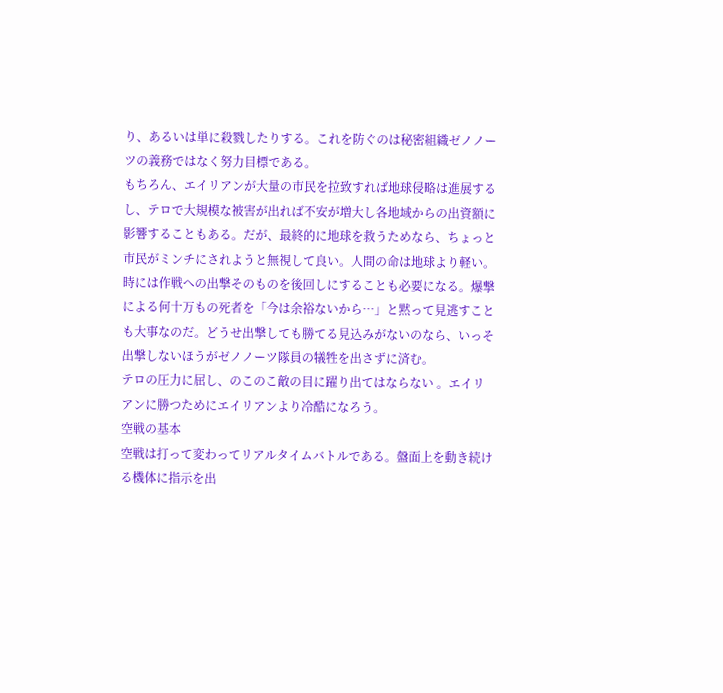り、あるいは単に殺戮したりする。これを防ぐのは秘密組織ゼノノーツの義務ではなく努力目標である。
もちろん、エイリアンが大量の市民を拉致すれば地球侵略は進展するし、テロで大規模な被害が出れば不安が増大し各地域からの出資額に影響することもある。だが、最終的に地球を救うためなら、ちょっと市民がミンチにされようと無視して良い。人間の命は地球より軽い。
時には作戦への出撃そのものを後回しにすることも必要になる。爆撃による何十万もの死者を「今は余裕ないから…」と黙って見逃すことも大事なのだ。どうせ出撃しても勝てる見込みがないのなら、いっそ出撃しないほうがゼノノーツ隊員の犠牲を出さずに済む。
テロの圧力に屈し、のこのこ敵の目に躍り出てはならない 。エイリアンに勝つためにエイリアンより冷酷になろう。
空戦の基本
空戦は打って変わってリアルタイムバトルである。盤面上を動き続ける機体に指示を出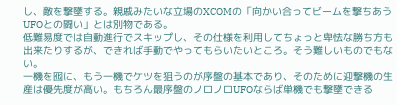し、敵を撃墜する。親戚みたいな立場のXCOMの「向かい合ってビームを撃ちあうUFOとの闘い」とは別物である。
低難易度では自動進行でスキップし、その仕様を利用してちょっと卑怯な勝ち方も出来たりするが、できれば手動でやってもらいたいところ。そう難しいものでもない。
一機を囮に、もう一機でケツを狙うのが序盤の基本であり、そのために迎撃機の生産は優先度が高い。もちろん最序盤のノロノロUFOならば単機でも撃墜できる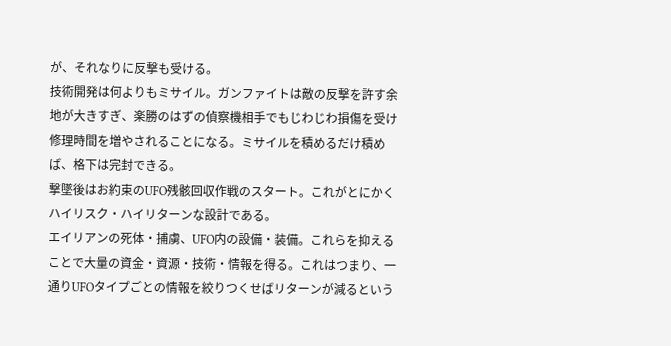が、それなりに反撃も受ける。
技術開発は何よりもミサイル。ガンファイトは敵の反撃を許す余地が大きすぎ、楽勝のはずの偵察機相手でもじわじわ損傷を受け修理時間を増やされることになる。ミサイルを積めるだけ積めば、格下は完封できる。
撃墜後はお約束のUFO残骸回収作戦のスタート。これがとにかくハイリスク・ハイリターンな設計である。
エイリアンの死体・捕虜、UFO内の設備・装備。これらを抑えることで大量の資金・資源・技術・情報を得る。これはつまり、一通りUFOタイプごとの情報を絞りつくせばリターンが減るという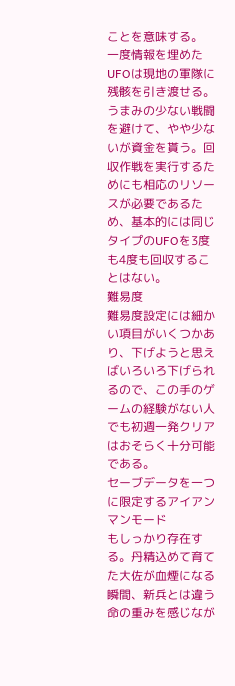ことを意味する。
一度情報を埋めたUFOは現地の軍隊に残骸を引き渡せる。うまみの少ない戦闘を避けて、やや少ないが資金を貰う。回収作戦を実行するためにも相応のリソースが必要であるため、基本的には同じタイプのUFOを3度も4度も回収することはない。
難易度
難易度設定には細かい項目がいくつかあり、下げようと思えばいろいろ下げられるので、この手のゲームの経験がない人でも初週一発クリアはおそらく十分可能である。
セーブデータを一つに限定するアイアンマンモード
もしっかり存在する。丹精込めて育てた大佐が血煙になる瞬間、新兵とは違う命の重みを感じなが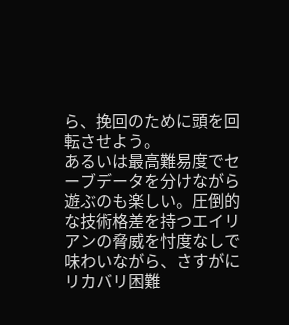ら、挽回のために頭を回転させよう。
あるいは最高難易度でセーブデータを分けながら遊ぶのも楽しい。圧倒的な技術格差を持つエイリアンの脅威を忖度なしで味わいながら、さすがにリカバリ困難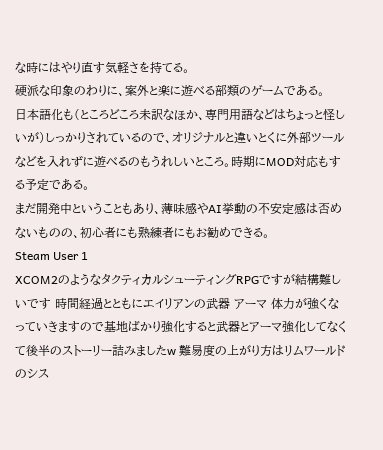な時にはやり直す気軽さを持てる。
硬派な印象のわりに、案外と楽に遊べる部類のゲームである。
日本語化も(ところどころ未訳なほか、専門用語などはちょっと怪しいが)しっかりされているので、オリジナルと違いとくに外部ツールなどを入れずに遊べるのもうれしいところ。時期にMOD対応もする予定である。
まだ開発中ということもあり、薄味感やAI挙動の不安定感は否めないものの、初心者にも熟練者にもお勧めできる。
Steam User 1
XCOM2のようなタクティカルシューティングRPGですが結構難しいです 時間経過とともにエイリアンの武器 アーマ 体力が強くなっていきますので基地ばかり強化すると武器とアーマ強化してなくて後半のストーリー詰みましたw 難易度の上がり方はリムワールドのシス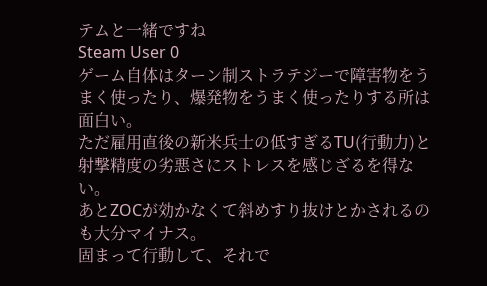テムと一緒ですね
Steam User 0
ゲーム自体はターン制ストラテジーで障害物をうまく使ったり、爆発物をうまく使ったりする所は面白い。
ただ雇用直後の新米兵士の低すぎるTU(行動力)と射撃精度の劣悪さにストレスを感じざるを得ない。
あとZOCが効かなくて斜めすり抜けとかされるのも大分マイナス。
固まって行動して、それで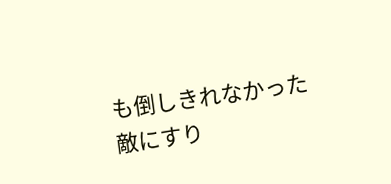も倒しきれなかった敵にすり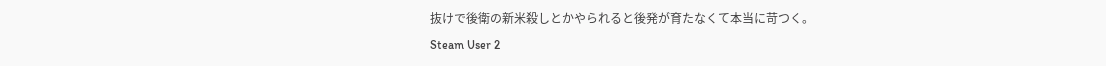抜けで後衛の新米殺しとかやられると後発が育たなくて本当に苛つく。
Steam User 2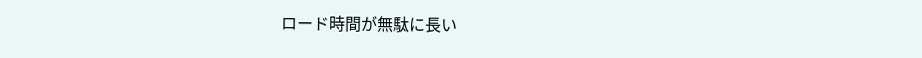ロード時間が無駄に長い